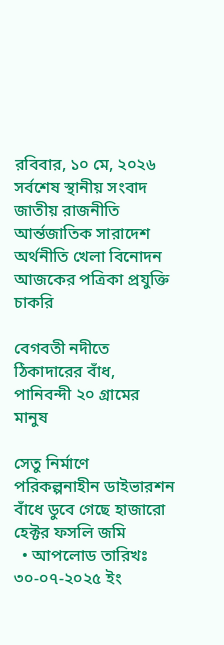রবিবার, ১০ মে, ২০২৬
সর্বশেষ স্থানীয় সংবাদ জাতীয় রাজনীতি আর্ন্তজাতিক সারাদেশ অর্থনীতি খেলা বিনোদন আজকের পত্রিকা প্রযুক্তি চাকরি

বেগবতী নদীতে ঠিকাদারের বাঁধ, পানিবন্দী ২০ গ্রামের মানুষ

সেতু নির্মাণে পরিকল্পনাহীন ডাইভারশন বাঁধে ডুবে গেছে হাজারো হেক্টর ফসলি জমি
  • আপলোড তারিখঃ ৩০-০৭-২০২৫ ইং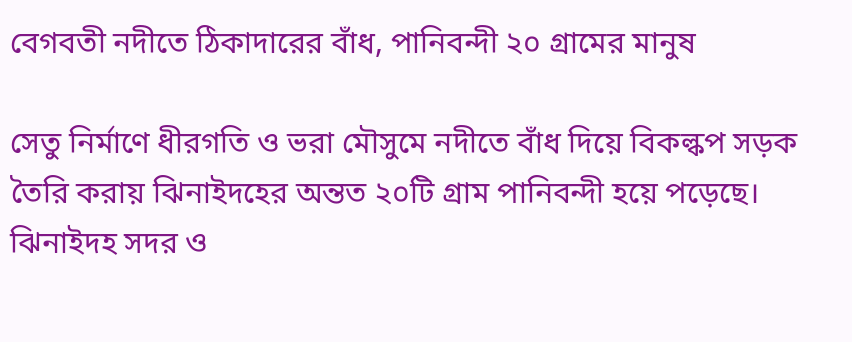বেগবতী নদীতে ঠিকাদারের বাঁধ, পানিবন্দী ২০ গ্রামের মানুষ

সেতু নির্মাণে ধীরগতি ও ভরা মৌসুমে নদীতে বাঁধ দিয়ে বিকল্কপ সড়ক তৈরি করায় ঝিনাইদহের অন্তত ২০টি গ্রাম পানিবন্দী হয়ে পড়েছে। ঝিনাইদহ সদর ও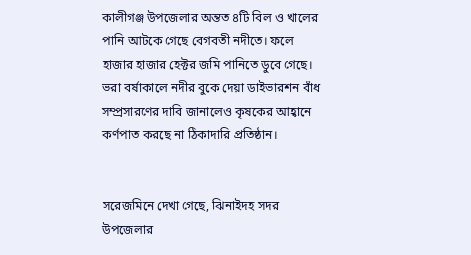কালীগঞ্জ উপজেলার অন্তত ৪টি বিল ও খালের পানি আটকে গেছে বেগবতী নদীতে। ফলে হাজার হাজার হেক্টর জমি পানিতে ডুবে গেছে। ভরা বর্ষাকালে নদীর বুকে দেয়া ডাইভারশন বাঁধ সম্প্রসারণের দাবি জানালেও কৃষকের আহ্বানে কর্ণপাত করছে না ঠিকাদারি প্রতিষ্ঠান।


সরেজমিনে দেখা গেছে, ঝিনাইদহ সদর উপজেলার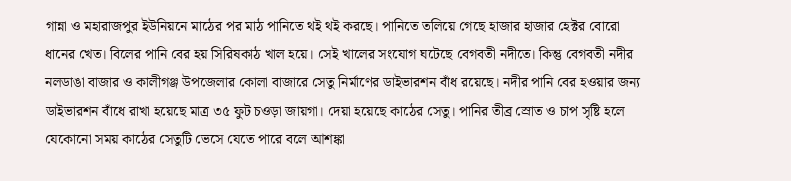গান্না ও মহারাজপুর ইউনিয়নে মাঠের পর মাঠ পানিতে থই থই করছে। পানিতে তলিয়ে গেছে হাজার হাজার হেক্টর বোরো ধানের খেত। বিলের পানি বের হয় সিরিষকাঠ খাল হয়ে। সেই খালের সংযোগ ঘটেছে বেগবতী নদীতে। কিন্তু বেগবতী নদীর নলডাঙা বাজার ও কালীগঞ্জ উপজেলার কোলা বাজারে সেতু নির্মাণের ডাইভারশন বাঁধ রয়েছে। নদীর পানি বের হওয়ার জন্য ডাইভারশন বাঁধে রাখা হয়েছে মাত্র ৩৫ ফুট চওড়া জায়গা। দেয়া হয়েছে কাঠের সেতু। পানির তীব্র স্রোত ও চাপ সৃষ্টি হলে যেকোনো সময় কাঠের সেতুটি ভেসে যেতে পারে বলে আশঙ্কা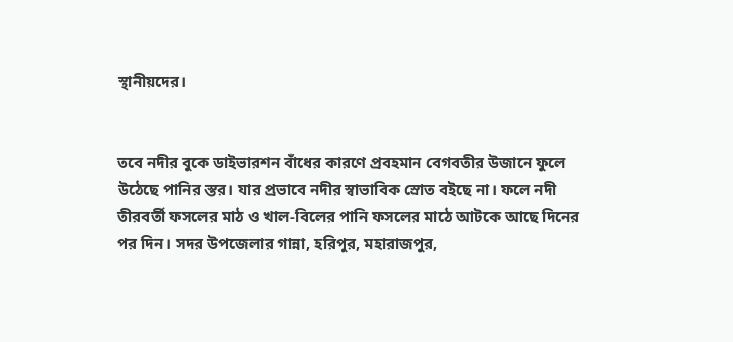স্থানীয়দের।


তবে নদীর বুকে ডাইভারশন বাঁধের কারণে প্রবহমান বেগবতীর উজানে ফুলে উঠেছে পানির স্তর। যার প্রভাবে নদীর স্বাভাবিক স্রোত বইছে না। ফলে নদী তীরবর্তী ফসলের মাঠ ও খাল-বিলের পানি ফসলের মাঠে আটকে আছে দিনের পর দিন। সদর উপজেলার গান্না, হরিপুর, মহারাজপুর,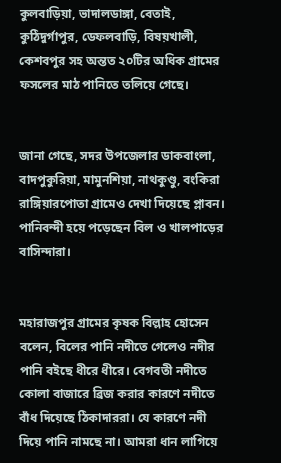কুলবাড়িয়া, ভাদালডাঙ্গা, বেতাই, কুঠিদুর্গাপুর, ডেফলবাড়ি, বিষয়খালী, কেশবপুর সহ অন্তত ২০টির অধিক গ্রামের ফসলের মাঠ পানিতে তলিয়ে গেছে।


জানা গেছে, সদর উপজেলার ডাকবাংলা, বাদপুকুরিয়া, মামুনশিয়া, নাথকুণ্ডু, বংকিরা রাঙ্গিয়ারপোতা গ্রামেও দেখা দিয়েছে প্লাবন। পানিবন্দী হয়ে পড়েছেন বিল ও খালপাড়ের বাসিন্দারা।


মহারাজপুর গ্রামের কৃষক বিল্লাহ হোসেন বলেন, বিলের পানি নদীতে গেলেও নদীর পানি বইছে ধীরে ধীরে। বেগবতী নদীতে কোলা বাজারে ব্রিজ করার কারণে নদীতে বাঁধ দিয়েছে ঠিকাদাররা। যে কারণে নদী দিয়ে পানি নামছে না। আমরা ধান লাগিয়ে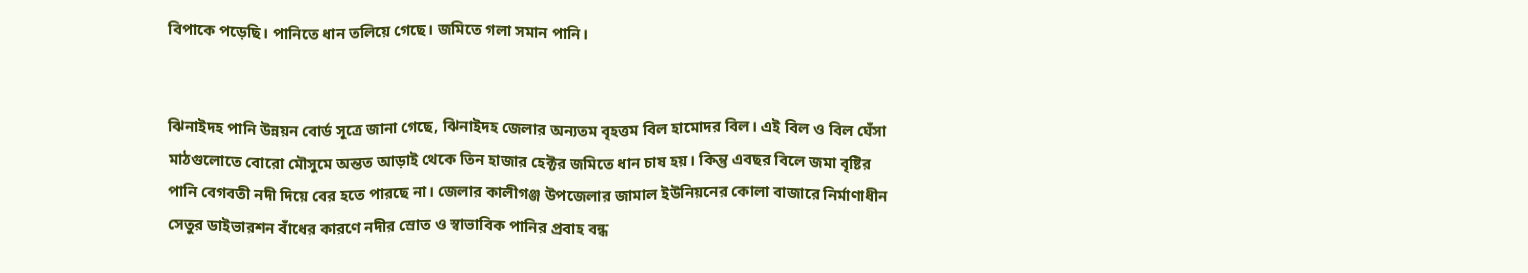বিপাকে পড়েছি। পানিতে ধান তলিয়ে গেছে। জমিতে গলা সমান পানি।


ঝিনাইদহ পানি উন্নয়ন বোর্ড সূত্রে জানা গেছে, ঝিনাইদহ জেলার অন্যতম বৃহত্তম বিল হামোদর বিল। এই বিল ও বিল ঘেঁসা মাঠগুলোতে বোরো মৌসুমে অন্তত আড়াই থেকে তিন হাজার হেক্টর জমিতে ধান চাষ হয়। কিন্তু এবছর বিলে জমা বৃষ্টির পানি বেগবতী নদী দিয়ে বের হতে পারছে না। জেলার কালীগঞ্জ উপজেলার জামাল ইউনিয়নের কোলা বাজারে নির্মাণাধীন সেতুর ডাইভারশন বাঁধের কারণে নদীর স্রোত ও স্বাভাবিক পানির প্রবাহ বন্ধ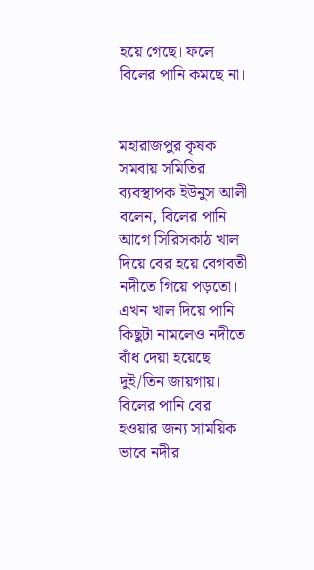হয়ে গেছে। ফলে বিলের পানি কমছে না।


মহারাজপুর কৃষক সমবায় সমিতির ব্যবস্থাপক ইউনুস আলী বলেন, বিলের পানি আগে সিরিসকাঠ খাল দিয়ে বের হয়ে বেগবতী নদীতে গিয়ে পড়তো। এখন খাল দিয়ে পানি কিছুটা নামলেও নদীতে বাঁধ দেয়া হয়েছে দুই/তিন জায়গায়। বিলের পানি বের হওয়ার জন্য সাময়িক ভাবে নদীর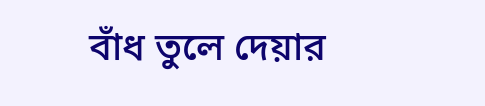বাঁধ তুলে দেয়ার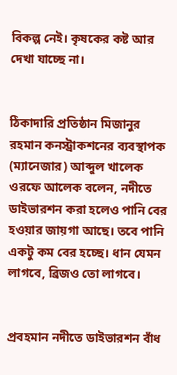বিকল্প নেই। কৃষকের কষ্ট আর দেখা যাচ্ছে না।


ঠিকাদারি প্রতিষ্ঠান মিজানুর রহমান কনস্ট্রাকশনের ব্যবস্থাপক (ম্যানেজার) আব্দুল খালেক ওরফে আলেক বলেন, নদীতে ডাইভারশন করা হলেও পানি বের হওয়ার জায়গা আছে। তবে পানি একটু কম বের হচ্ছে। ধান যেমন লাগবে, ব্রিজও তো লাগবে।


প্রবহমান নদীতে ডাইভারশন বাঁধ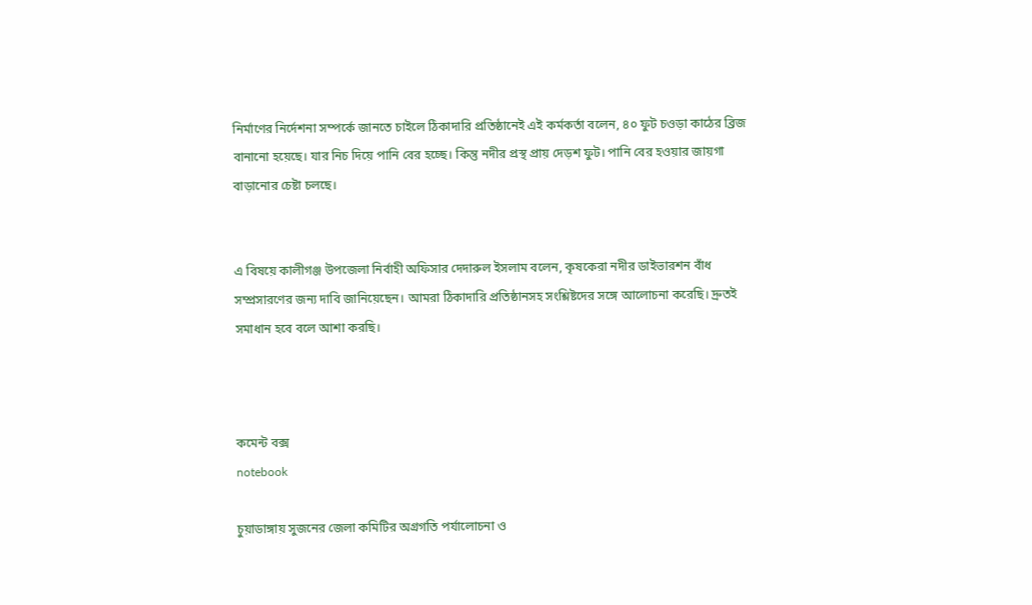নির্মাণের নির্দেশনা সম্পর্কে জানতে চাইলে ঠিকাদারি প্রতিষ্ঠানেই এই কর্মকর্তা বলেন, ৪০ ফুট চওড়া কাঠের ব্রিজ বানানো হয়েছে। যার নিচ দিয়ে পানি বের হচ্ছে। কিন্তু নদীর প্রস্থ প্রায় দেড়শ ফুট। পানি বের হওয়ার জায়গা বাড়ানোর চেষ্টা চলছে।


এ বিষয়ে কালীগঞ্জ উপজেলা নির্বাহী অফিসার দেদারুল ইসলাম বলেন, কৃষকেরা নদীর ডাইভারশন বাঁধ সম্প্রসারণের জন্য দাবি জানিয়েছেন। আমরা ঠিকাদারি প্রতিষ্ঠানসহ সংশ্লিষ্টদের সঙ্গে আলোচনা করেছি। দ্রুতই সমাধান হবে বলে আশা করছি।



কমেন্ট বক্স
notebook

চুয়াডাঙ্গায় সুজনের জেলা কমিটির অগ্রগতি পর্যালোচনা ও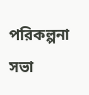পরিকল্পনা সভা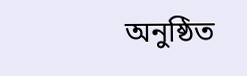অনুষ্ঠিত